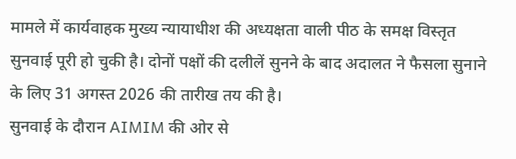मामले में कार्यवाहक मुख्य न्यायाधीश की अध्यक्षता वाली पीठ के समक्ष विस्तृत सुनवाई पूरी हो चुकी है। दोनों पक्षों की दलीलें सुनने के बाद अदालत ने फैसला सुनाने के लिए 31 अगस्त 2026 की तारीख तय की है।
सुनवाई के दौरान AIMIM की ओर से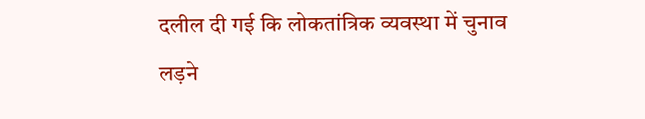दलील दी गई कि लोकतांत्रिक व्यवस्था में चुनाव लड़ने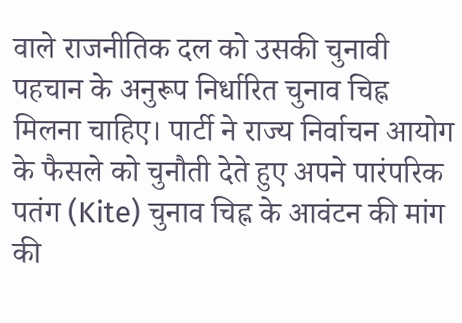वाले राजनीतिक दल को उसकी चुनावी पहचान के अनुरूप निर्धारित चुनाव चिह्न मिलना चाहिए। पार्टी ने राज्य निर्वाचन आयोग के फैसले को चुनौती देते हुए अपने पारंपरिक पतंग (Kite) चुनाव चिह्न के आवंटन की मांग की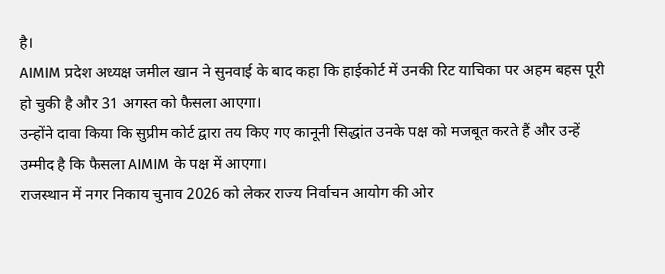है।
AIMIM प्रदेश अध्यक्ष जमील खान ने सुनवाई के बाद कहा कि हाईकोर्ट में उनकी रिट याचिका पर अहम बहस पूरी हो चुकी है और 31 अगस्त को फैसला आएगा।
उन्होंने दावा किया कि सुप्रीम कोर्ट द्वारा तय किए गए कानूनी सिद्धांत उनके पक्ष को मजबूत करते हैं और उन्हें उम्मीद है कि फैसला AIMIM के पक्ष में आएगा।
राजस्थान में नगर निकाय चुनाव 2026 को लेकर राज्य निर्वाचन आयोग की ओर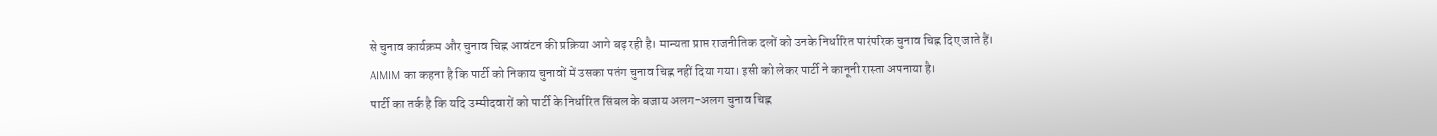से चुनाव कार्यक्रम और चुनाव चिह्न आवंटन की प्रक्रिया आगे बढ़ रही है। मान्यता प्राप्त राजनीतिक दलों को उनके निर्धारित पारंपरिक चुनाव चिह्न दिए जाते हैं।
AIMIM का कहना है कि पार्टी को निकाय चुनावों में उसका पतंग चुनाव चिह्न नहीं दिया गया। इसी को लेकर पार्टी ने कानूनी रास्ता अपनाया है।
पार्टी का तर्क है कि यदि उम्मीदवारों को पार्टी के निर्धारित सिंबल के बजाय अलग-अलग चुनाव चिह्न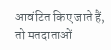आवंटित किए जाते हैं, तो मतदाताओं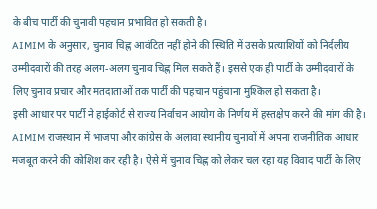के बीच पार्टी की चुनावी पहचान प्रभावित हो सकती है।
AIMIM के अनुसार, चुनाव चिह्न आवंटित नहीं होने की स्थिति में उसके प्रत्याशियों को निर्दलीय उम्मीदवारों की तरह अलग-अलग चुनाव चिह्न मिल सकते हैं। इससे एक ही पार्टी के उम्मीदवारों के लिए चुनाव प्रचार और मतदाताओं तक पार्टी की पहचान पहुंचाना मुश्किल हो सकता है।
इसी आधार पर पार्टी ने हाईकोर्ट से राज्य निर्वाचन आयोग के निर्णय में हस्तक्षेप करने की मांग की है।
AIMIM राजस्थान में भाजपा और कांग्रेस के अलावा स्थानीय चुनावों में अपना राजनीतिक आधार मजबूत करने की कोशिश कर रही है। ऐसे में चुनाव चिह्न को लेकर चल रहा यह विवाद पार्टी के लिए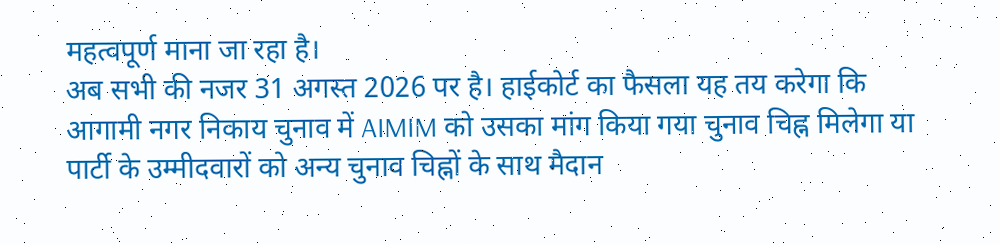महत्वपूर्ण माना जा रहा है।
अब सभी की नजर 31 अगस्त 2026 पर है। हाईकोर्ट का फैसला यह तय करेगा कि आगामी नगर निकाय चुनाव में AIMIM को उसका मांग किया गया चुनाव चिह्न मिलेगा या पार्टी के उम्मीदवारों को अन्य चुनाव चिह्नों के साथ मैदान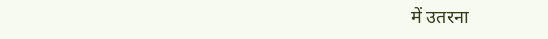में उतरना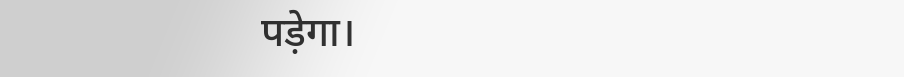पड़ेगा।